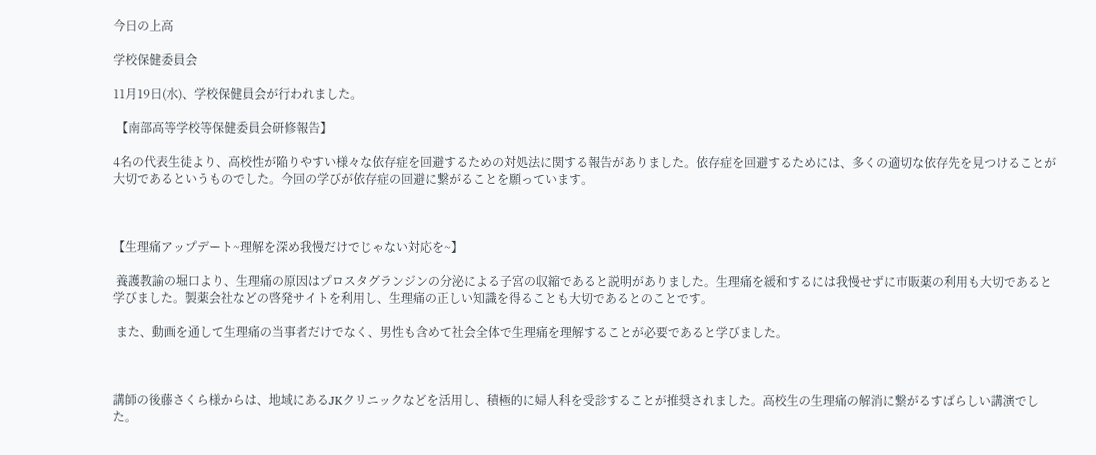今日の上高

学校保健委員会

11月19日(水)、学校保健員会が行われました。

 【南部高等学校等保健委員会研修報告】

4名の代表生徒より、高校性が陥りやすい様々な依存症を回避するための対処法に関する報告がありました。依存症を回避するためには、多くの適切な依存先を見つけることが大切であるというものでした。今回の学びが依存症の回避に繋がることを願っています。



【生理痛アップデート~理解を深め我慢だけでじゃない対応を~】

 養護教諭の堀口より、生理痛の原因はプロスタグランジンの分泌による子宮の収縮であると説明がありました。生理痛を緩和するには我慢せずに市販薬の利用も大切であると学びました。製薬会社などの啓発サイトを利用し、生理痛の正しい知識を得ることも大切であるとのことです。

 また、動画を通して生理痛の当事者だけでなく、男性も含めて社会全体で生理痛を理解することが必要であると学びました。



講師の後藤さくら様からは、地域にあるJKクリニックなどを活用し、積極的に婦人科を受診することが推奨されました。高校生の生理痛の解消に繋がるすばらしい講演でした。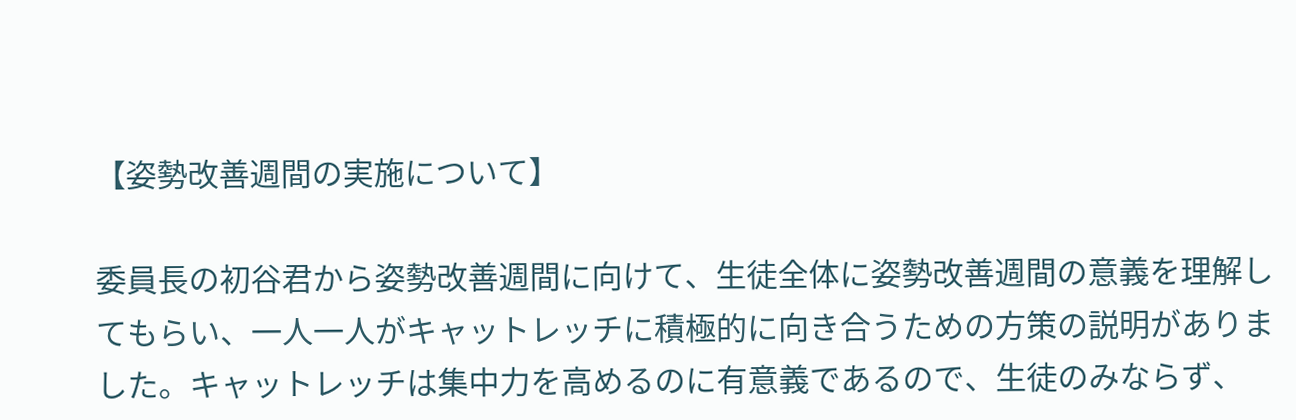【姿勢改善週間の実施について】

委員長の初谷君から姿勢改善週間に向けて、生徒全体に姿勢改善週間の意義を理解してもらい、一人一人がキャットレッチに積極的に向き合うための方策の説明がありました。キャットレッチは集中力を高めるのに有意義であるので、生徒のみならず、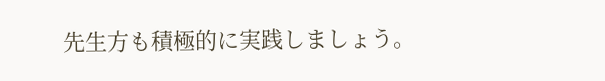先生方も積極的に実践しましょう。